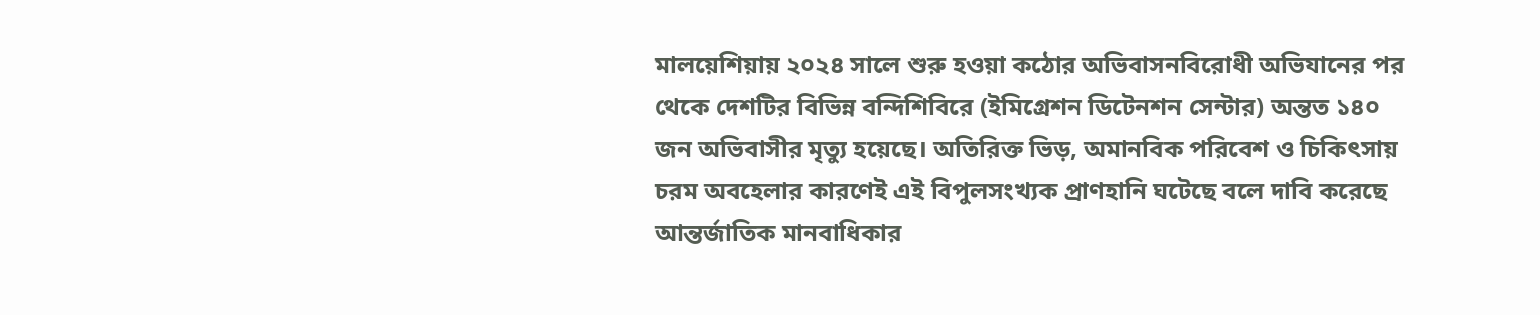মালয়েশিয়ায় ২০২৪ সালে শুরু হওয়া কঠোর অভিবাসনবিরোধী অভিযানের পর থেকে দেশটির বিভিন্ন বন্দিশিবিরে (ইমিগ্রেশন ডিটেনশন সেন্টার) অন্তত ১৪০ জন অভিবাসীর মৃত্যু হয়েছে। অতিরিক্ত ভিড়, অমানবিক পরিবেশ ও চিকিৎসায় চরম অবহেলার কারণেই এই বিপুলসংখ্যক প্রাণহানি ঘটেছে বলে দাবি করেছে আন্তর্জাতিক মানবাধিকার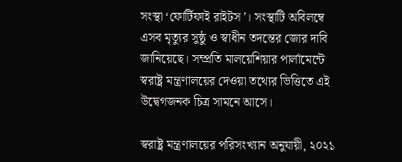সংস্থা ‘ফোর্টিফাই রাইটস’। সংস্থাটি অবিলম্বে এসব মৃত্যুর সুষ্ঠু ও স্বাধীন তদন্তের জোর দাবি জানিয়েছে। সম্প্রতি মালয়েশিয়ার পার্লামেন্টে স্বরাষ্ট্র মন্ত্রণালয়ের দেওয়া তথ্যের ভিত্তিতে এই উদ্বেগজনক চিত্র সামনে আসে।

স্বরাষ্ট্র মন্ত্রণালয়ের পরিসংখ্যান অনুযায়ী, ২০২১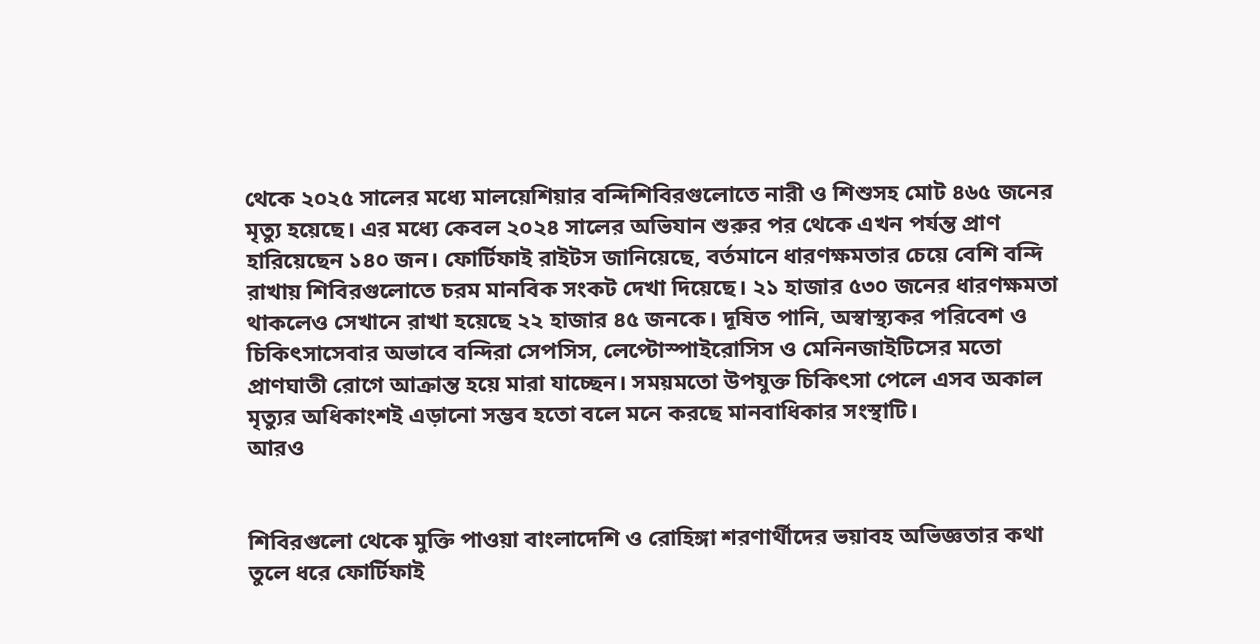থেকে ২০২৫ সালের মধ্যে মালয়েশিয়ার বন্দিশিবিরগুলোতে নারী ও শিশুসহ মোট ৪৬৫ জনের মৃত্যু হয়েছে। এর মধ্যে কেবল ২০২৪ সালের অভিযান শুরুর পর থেকে এখন পর্যন্ত প্রাণ হারিয়েছেন ১৪০ জন। ফোর্টিফাই রাইটস জানিয়েছে, বর্তমানে ধারণক্ষমতার চেয়ে বেশি বন্দি রাখায় শিবিরগুলোতে চরম মানবিক সংকট দেখা দিয়েছে। ২১ হাজার ৫৩০ জনের ধারণক্ষমতা থাকলেও সেখানে রাখা হয়েছে ২২ হাজার ৪৫ জনকে। দূষিত পানি, অস্বাস্থ্যকর পরিবেশ ও চিকিৎসাসেবার অভাবে বন্দিরা সেপসিস, লেপ্টোস্পাইরোসিস ও মেনিনজাইটিসের মতো প্রাণঘাতী রোগে আক্রান্ত হয়ে মারা যাচ্ছেন। সময়মতো উপযুক্ত চিকিৎসা পেলে এসব অকাল মৃত্যুর অধিকাংশই এড়ানো সম্ভব হতো বলে মনে করছে মানবাধিকার সংস্থাটি।
আরও


শিবিরগুলো থেকে মুক্তি পাওয়া বাংলাদেশি ও রোহিঙ্গা শরণার্থীদের ভয়াবহ অভিজ্ঞতার কথা তুলে ধরে ফোর্টিফাই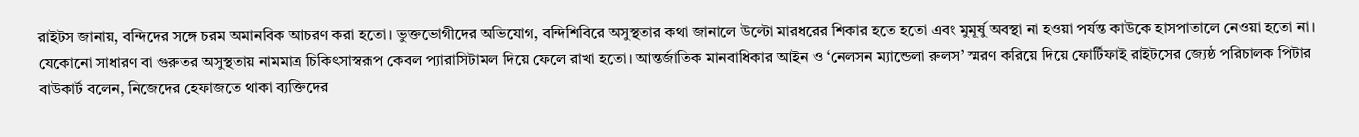রাইটস জানায়, বন্দিদের সঙ্গে চরম অমানবিক আচরণ করা হতো। ভুক্তভোগীদের অভিযোগ, বন্দিশিবিরে অসুস্থতার কথা জানালে উল্টো মারধরের শিকার হতে হতো এবং মুমূর্ষু অবস্থা না হওয়া পর্যন্ত কাউকে হাসপাতালে নেওয়া হতো না। যেকোনো সাধারণ বা গুরুতর অসুস্থতায় নামমাত্র চিকিৎসাস্বরূপ কেবল প্যারাসিটামল দিয়ে ফেলে রাখা হতো। আন্তর্জাতিক মানবাধিকার আইন ও ‘নেলসন ম্যান্ডেলা রুলস’ স্মরণ করিয়ে দিয়ে ফোর্টিফাই রাইটসের জ্যেষ্ঠ পরিচালক পিটার বাউকার্ট বলেন, নিজেদের হেফাজতে থাকা ব্যক্তিদের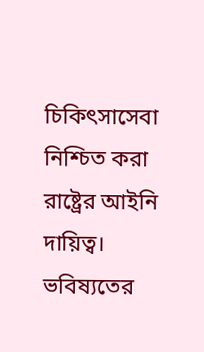চিকিৎসাসেবা নিশ্চিত করা রাষ্ট্রের আইনি দায়িত্ব। ভবিষ্যতের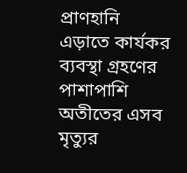প্রাণহানি এড়াতে কার্যকর ব্যবস্থা গ্রহণের পাশাপাশি অতীতের এসব মৃত্যুর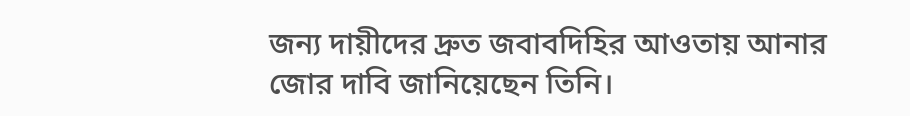জন্য দায়ীদের দ্রুত জবাবদিহির আওতায় আনার জোর দাবি জানিয়েছেন তিনি।